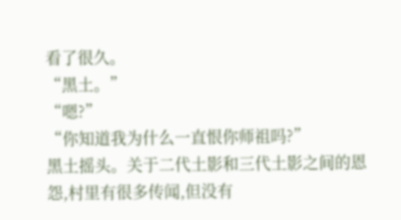看了很久。
“黑土。”
“嗯?”
“你知道我为什么一直恨你师祖吗?”
黑土摇头。关于二代土影和三代土影之间的恩怨,村里有很多传闻,但没有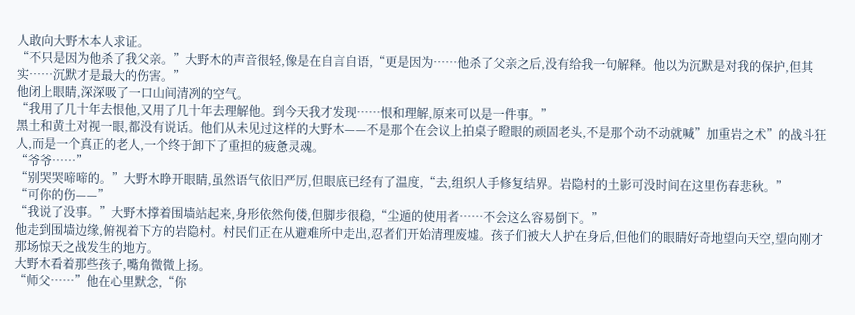人敢向大野木本人求证。
“不只是因为他杀了我父亲。”大野木的声音很轻,像是在自言自语,“更是因为……他杀了父亲之后,没有给我一句解释。他以为沉默是对我的保护,但其实……沉默才是最大的伤害。”
他闭上眼睛,深深吸了一口山间清冽的空气。
“我用了几十年去恨他,又用了几十年去理解他。到今天我才发现……恨和理解,原来可以是一件事。”
黑土和黄土对视一眼,都没有说话。他们从未见过这样的大野木——不是那个在会议上拍桌子瞪眼的顽固老头,不是那个动不动就喊”加重岩之术”的战斗狂人,而是一个真正的老人,一个终于卸下了重担的疲惫灵魂。
“爷爷……”
“别哭哭啼啼的。”大野木睁开眼睛,虽然语气依旧严厉,但眼底已经有了温度,“去,组织人手修复结界。岩隐村的土影可没时间在这里伤春悲秋。”
“可你的伤——”
“我说了没事。”大野木撑着围墙站起来,身形依然佝偻,但脚步很稳,“尘遁的使用者……不会这么容易倒下。”
他走到围墙边缘,俯视着下方的岩隐村。村民们正在从避难所中走出,忍者们开始清理废墟。孩子们被大人护在身后,但他们的眼睛好奇地望向天空,望向刚才那场惊天之战发生的地方。
大野木看着那些孩子,嘴角微微上扬。
“师父……”他在心里默念,“你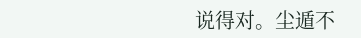说得对。尘遁不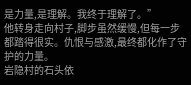是力量,是理解。我终于理解了。”
他转身走向村子,脚步虽然缓慢,但每一步都踏得很实。仇恨与感激,最终都化作了守护的力量。
岩隐村的石头依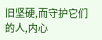旧坚硬,而守护它们的人,内心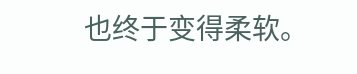也终于变得柔软。